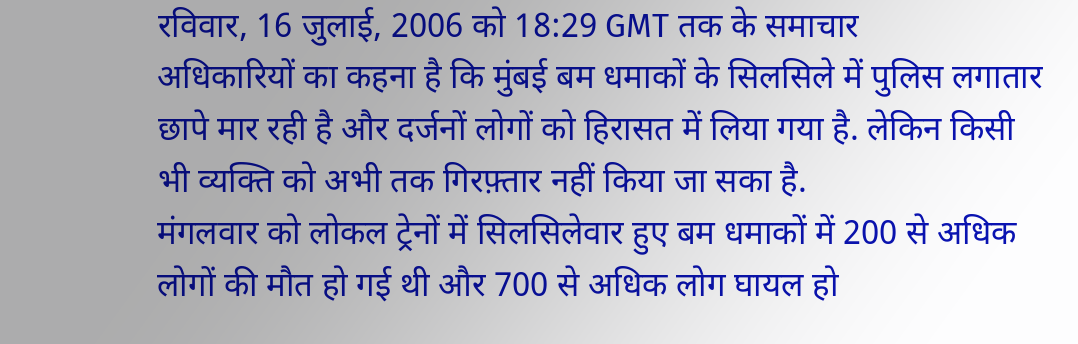रविवार, 16 जुलाई, 2006 को 18:29 GMT तक के समाचार
अधिकारियों का कहना है कि मुंबई बम धमाकों के सिलसिले में पुलिस लगातार छापे मार रही है और दर्जनों लोगों को हिरासत में लिया गया है. लेकिन किसी भी व्यक्ति को अभी तक गिरफ़्तार नहीं किया जा सका है.
मंगलवार को लोकल ट्रेनों में सिलसिलेवार हुए बम धमाकों में 200 से अधिक लोगों की मौत हो गई थी और 700 से अधिक लोग घायल हो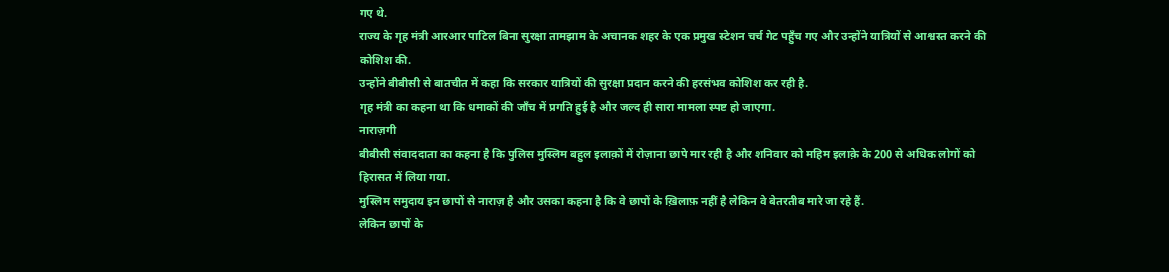गए थे.
राज्य के गृह मंत्री आरआर पाटिल बिना सुरक्षा तामझाम के अचानक शहर के एक प्रमुख स्टेशन चर्च गेट पहुँच गए और उन्होंने यात्रियों से आश्वस्त करने की कोशिश की.
उन्होंने बीबीसी से बातचीत में कहा कि सरकार यात्रियों की सुरक्षा प्रदान करने की हरसंभव कोशिश कर रही है.
गृह मंत्री का कहना था कि धमाकों की जाँच में प्रगति हुई है और जल्द ही सारा मामला स्पष्ट हो जाएगा.
नाराज़गी
बीबीसी संवाददाता का कहना है कि पुलिस मुस्लिम बहुल इलाक़ों में रोज़ाना छापे मार रही है और शनिवार को महिम इलाक़े के 200 से अधिक लोगों को हिरासत में लिया गया.
मुस्लिम समुदाय इन छापों से नाराज़ है और उसका कहना है कि वे छापों के ख़िलाफ़ नहीं है लेकिन वे बेतरतीब मारे जा रहे हैं.
लेकिन छापों के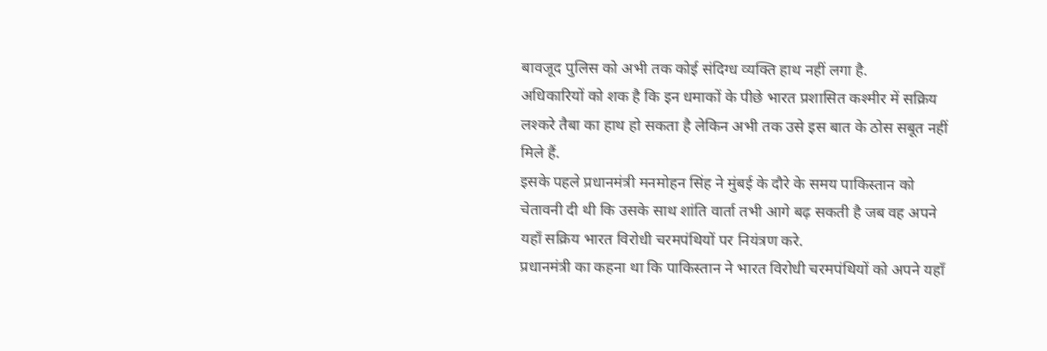बावजूद पुलिस को अभी तक कोई संदिग्ध व्यक्ति हाथ नहीं लगा है.
अधिकारियों को शक है कि इन धमाकों के पीछे भारत प्रशासित कश्मीर में सक्रिय लश्करे तैबा का हाथ हो सकता है लेकिन अभी तक उसे इस बात के ठोस सबूत नहीं मिले हैं.
इसके पहले प्रधानमंत्री मनमोहन सिंह ने मुंबई के दौरे के समय पाकिस्तान को चेतावनी दी थी कि उसके साथ शांति वार्ता तभी आगे बढ़ सकती है जब वह अपने यहाँ सक्रिय भारत विरोधी चरमपंथियों पर नियंत्रण करे.
प्रधानमंत्री का कहना था कि पाकिस्तान ने भारत विरोधी चरमपंथियों को अपने यहाँ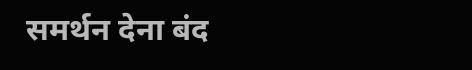समर्थन देना बंद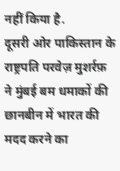नहीं किया है.
दूसरी ओर पाकिस्तान के राष्ट्रपति परवेज़ मुशर्रफ़ ने मुंबई बम धमाकों की छानबीन में भारत की मदद करने का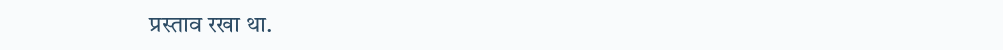प्रस्ताव रखा था.